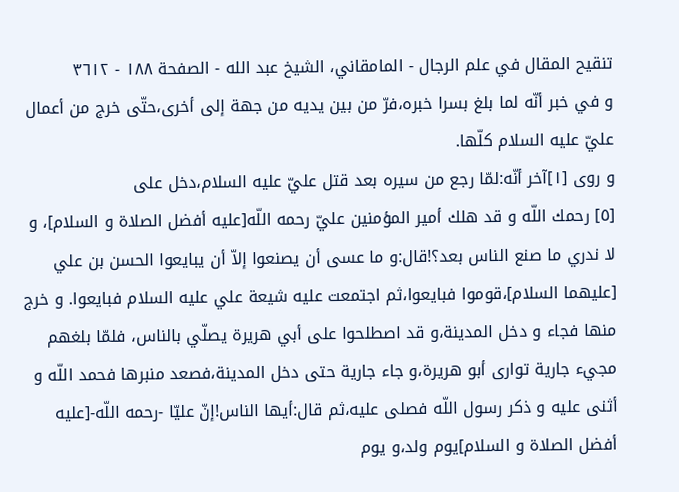تنقيح المقال في علم الرجال - المامقاني، الشيخ عبد الله - الصفحة ١٨٨ - ٣٦١٢
و في خبر أنّه لما بلغ بسرا خبره،فرّ من بين يديه من جهة إلى أخرى،حتّى خرج من أعمال عليّ عليه السلام كلّها.
و روى [١]آخر أنّه:لمّا رجع من سيره بعد قتل عليّ عليه السلام،دخل على
[٥] رحمك اللّه و قد هلك أمير المؤمنين عليّ رحمه اللّه[عليه أفضل الصلاة و السلام]، و لا ندري ما صنع الناس بعد؟!قال:و ما عسى أن يصنعوا إلاّ أن يبايعوا الحسن بن علي [عليهما السلام]،قوموا فبايعوا،ثم اجتمعت عليه شيعة علي عليه السلام فبايعوا. و خرج منها فجاء و دخل المدينة،و قد اصطلحوا على أبي هريرة يصلّي بالناس، فلمّا بلغهم مجيء جارية توارى أبو هريرة،و جاء جارية حتى دخل المدينة،فصعد منبرها فحمد اللّه و أثنى عليه و ذكر رسول اللّه فصلى عليه،ثم قال:أيها الناس!إنّ عليّا -رحمه اللّه-[عليه أفضل الصلاة و السلام]يوم ولد،و يوم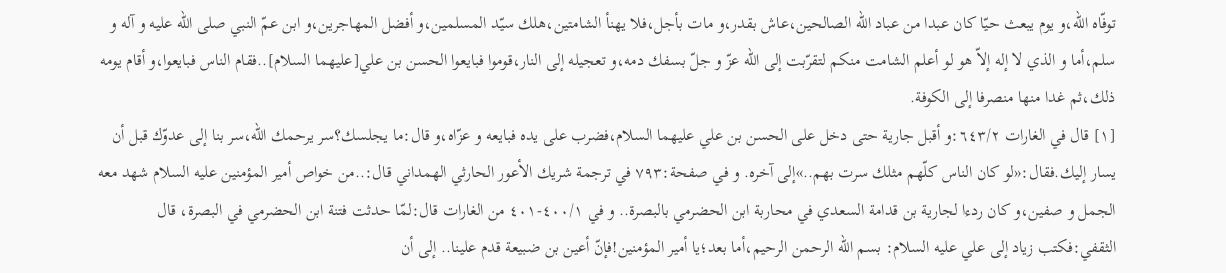توفّاه اللّه،و يوم يبعث حيّا كان عبدا من عباد اللّه الصالحين،عاش بقدر،و مات بأجل،فلا يهنأ الشامتين،هلك سيّد المسلمين،و أفضل المهاجرين،و ابن عمّ النبي صلى اللّه عليه و آله و سلم،أما و الذي لا إله إلاّ هو لو أعلم الشامت منكم لتقرّبت إلى اللّه عزّ و جلّ بسفك دمه،و تعجيله إلى النار،قوموا فبايعوا الحسن بن علي[عليهما السلام]..فقام الناس فبايعوا،و أقام يومه ذلك،ثم غدا منها منصرفا إلى الكوفة.
[١] قال في الغارات ٦٤٣/٢:و أقبل جارية حتى دخل على الحسن بن علي عليهما السلام،فضرب على يده فبايعه و عزّاه،و قال:ما يجلسك؟سر يرحمك اللّه،سر بنا إلى عدوّك قبل أن يسار إليك.فقال:«لو كان الناس كلّهم مثلك سرت بهم..»إلى آخره. و في صفحة:٧٩٣ في ترجمة شريك الأعور الحارثي الهمداني قال:..من خواص أمير المؤمنين عليه السلام شهد معه الجمل و صفين،و كان ردءا لجارية بن قدامة السعدي في محاربة ابن الحضرمي بالبصرة.. و في ٤٠٠/١-٤٠١ من الغارات قال:لمّا حدثت فتنة ابن الحضرمي في البصرة، قال الثقفي:فكتب زياد إلى علي عليه السلام: بسم اللّه الرحمن الرحيم،أما بعد؛يا أمير المؤمنين!فإنّ أعين بن ضبيعة قدم علينا.. إلى أن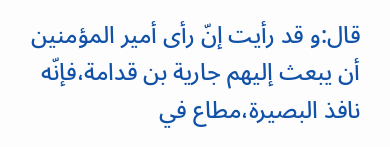قال:و قد رأيت إنّ رأى أمير المؤمنين أن يبعث إليهم جارية بن قدامة،فإنّه نافذ البصيرة،مطاع في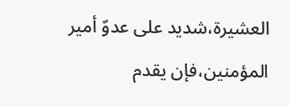العشيرة،شديد على عدوّ أمير المؤمنين،فإن يقدم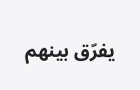يفرّق بينهم